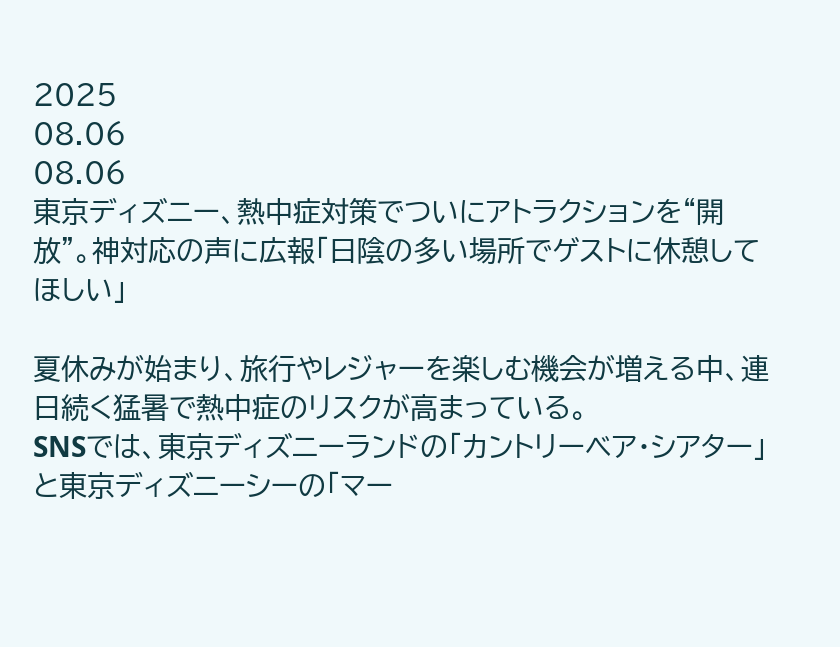2025
08.06
08.06
東京ディズニー、熱中症対策でついにアトラクションを“開放”。神対応の声に広報「日陰の多い場所でゲストに休憩してほしい」

夏休みが始まり、旅行やレジャーを楽しむ機会が増える中、連日続く猛暑で熱中症のリスクが高まっている。
SNSでは、東京ディズニーランドの「カントリーベア・シアター」と東京ディズニーシーの「マー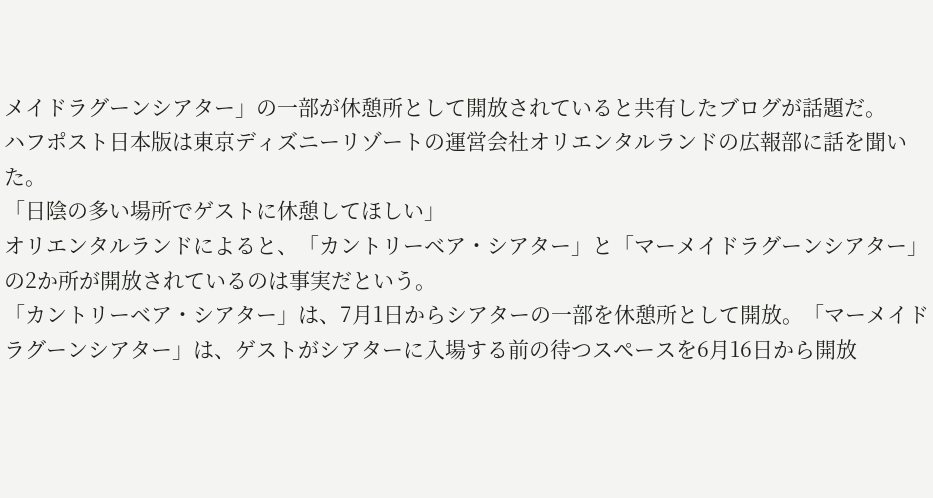メイドラグーンシアター」の一部が休憩所として開放されていると共有したブログが話題だ。
ハフポスト日本版は東京ディズニーリゾートの運営会社オリエンタルランドの広報部に話を聞いた。
「日陰の多い場所でゲストに休憩してほしい」
オリエンタルランドによると、「カントリーベア・シアター」と「マーメイドラグーンシアター」の2か所が開放されているのは事実だという。
「カントリーベア・シアター」は、7月1日からシアターの一部を休憩所として開放。「マーメイドラグーンシアター」は、ゲストがシアターに入場する前の待つスペースを6月16日から開放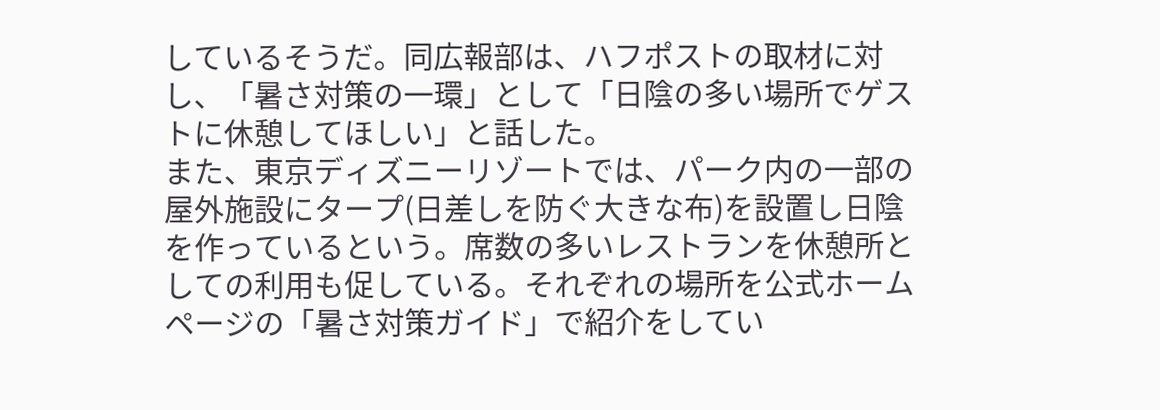しているそうだ。同広報部は、ハフポストの取材に対し、「暑さ対策の一環」として「日陰の多い場所でゲストに休憩してほしい」と話した。
また、東京ディズニーリゾートでは、パーク内の一部の屋外施設にタープ(日差しを防ぐ大きな布)を設置し日陰を作っているという。席数の多いレストランを休憩所としての利用も促している。それぞれの場所を公式ホームページの「暑さ対策ガイド」で紹介をしてい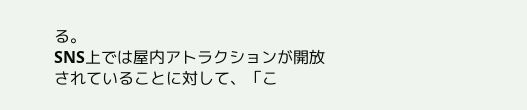る。
SNS上では屋内アトラクションが開放されていることに対して、「こ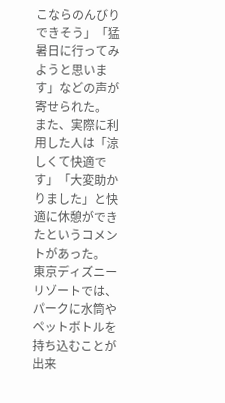こならのんびりできそう」「猛暑日に行ってみようと思います」などの声が寄せられた。
また、実際に利用した人は「涼しくて快適です」「大変助かりました」と快適に休憩ができたというコメントがあった。
東京ディズニーリゾートでは、パークに水筒やペットボトルを持ち込むことが出来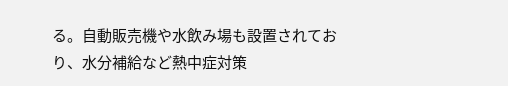る。自動販売機や水飲み場も設置されており、水分補給など熱中症対策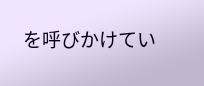を呼びかけてい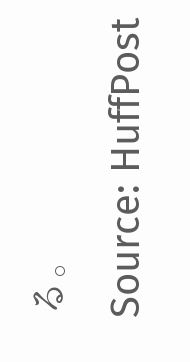る。
Source: HuffPost